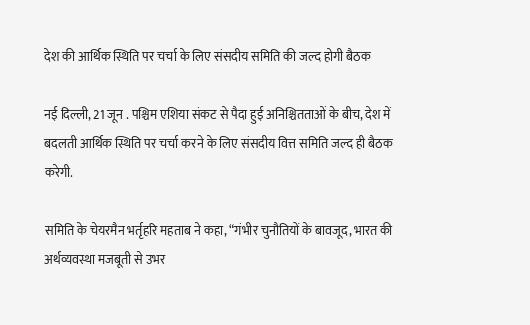देश की आर्थिक स्थिति पर चर्चा के लिए संसदीय समिति की जल्द होगी बैठक

नई दिल्ली, 21 जून . पश्चिम एशिया संकट से पैदा हुई अनिश्चितताओं के बीच, देश में बदलती आर्थिक स्थिति पर चर्चा करने के लिए संसदीय वित्त समिति जल्द ही बैठक करेगी.

समिति के चेयरमैन भर्तृहरि महताब ने कहा, “गंभीर चुनौतियों के बावजूद, भारत की अर्थव्यवस्था मजबूती से उभर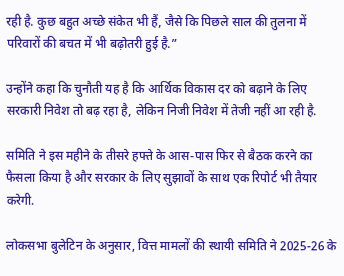रही है. कुछ बहुत अच्छे संकेत भी हैं, जैसे कि पिछले साल की तुलना में परिवारों की बचत में भी बढ़ोतरी हुई है.”

उन्होंने कहा कि चुनौती यह है कि आर्थिक विकास दर को बढ़ाने के लिए सरकारी निवेश तो बढ़ रहा है, लेकिन निजी निवेश में तेजी नहीं आ रही है.

समिति ने इस महीने के तीसरे हफ्ते के आस-पास फिर से बैठक करने का फैसला किया है और सरकार के लिए सुझावों के साथ एक रिपोर्ट भी तैयार करेगी.

लोकसभा बुलेटिन के अनुसार, वित्त मामलों की स्थायी समिति ने 2025-26 के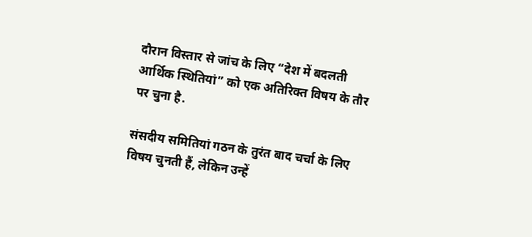दौरान विस्तार से जांच के लिए “देश में बदलती आर्थिक स्थितियां” को एक अतिरिक्त विषय के तौर पर चुना है.

संसदीय समितियां गठन के तुरंत बाद चर्चा के लिए विषय चुनती हैं, लेकिन उन्हें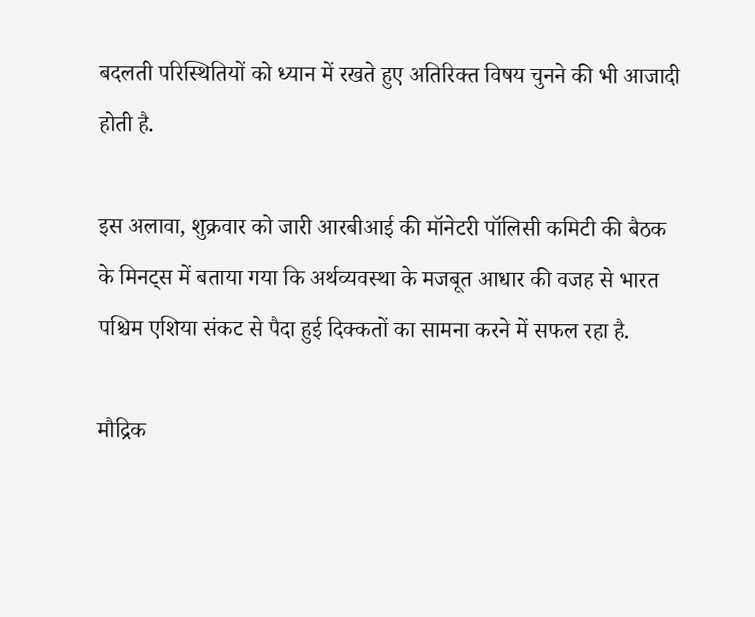बदलती परिस्थितियों को ध्यान में रखते हुए अतिरिक्त विषय चुनने की भी आजादी होती है.

इस अलावा, शुक्रवार को जारी आरबीआई की मॉनेटरी पॉलिसी कमिटी की बैठक के मिनट्स में बताया गया कि अर्थव्यवस्था के मजबूत आधार की वजह से भारत पश्चिम एशिया संकट से पैदा हुई दिक्कतों का सामना करने में सफल रहा है.

मौद्रिक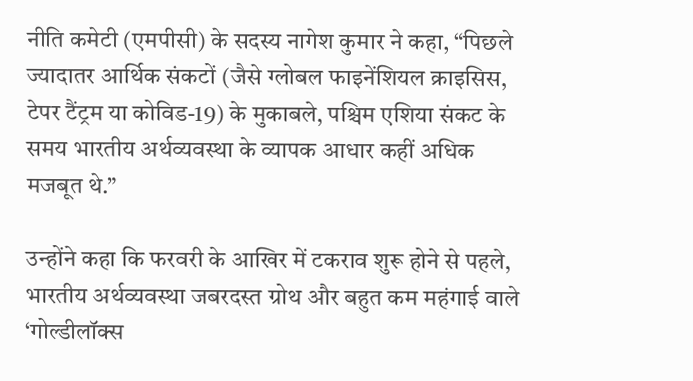नीति कमेटी (एमपीसी) के सदस्य नागेश कुमार ने कहा, “पिछले ज्यादातर आर्थिक संकटों (जैसे ग्लोबल फाइनेंशियल क्राइसिस, टेपर टैंट्रम या कोविड-19) के मुकाबले, पश्चिम एशिया संकट के समय भारतीय अर्थव्यवस्था के व्यापक आधार कहीं अधिक मजबूत थे.”

उन्होंने कहा कि फरवरी के आखिर में टकराव शुरू होने से पहले, भारतीय अर्थव्यवस्था जबरदस्त ग्रोथ और बहुत कम महंगाई वाले ‘गोल्डीलॉक्स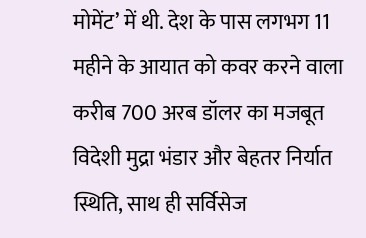मोमेंट’ में थी. देश के पास लगभग 11 महीने के आयात को कवर करने वाला करीब 700 अरब डॉलर का मजबूत विदेशी मुद्रा भंडार और बेहतर निर्यात स्थिति, साथ ही सर्विसेज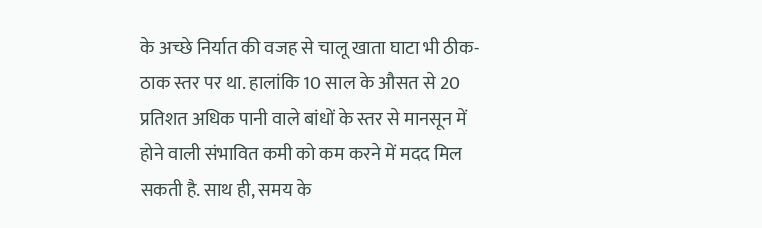के अच्छे निर्यात की वजह से चालू खाता घाटा भी ठीक-ठाक स्तर पर था. हालांकि 10 साल के औसत से 20 प्रतिशत अधिक पानी वाले बांधों के स्तर से मानसून में होने वाली संभावित कमी को कम करने में मदद मिल सकती है. साथ ही, समय के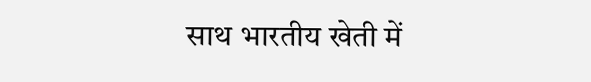साथ भारतीय खेती में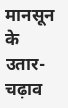मानसून के उतार-चढ़ाव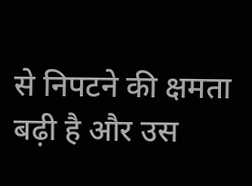से निपटने की क्षमता बढ़ी है और उस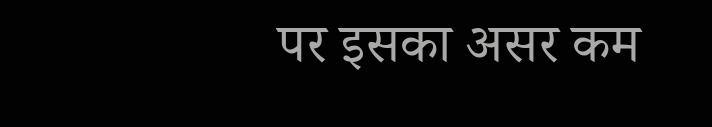पर इसका असर कम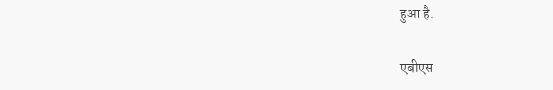हुआ है.

एबीएस